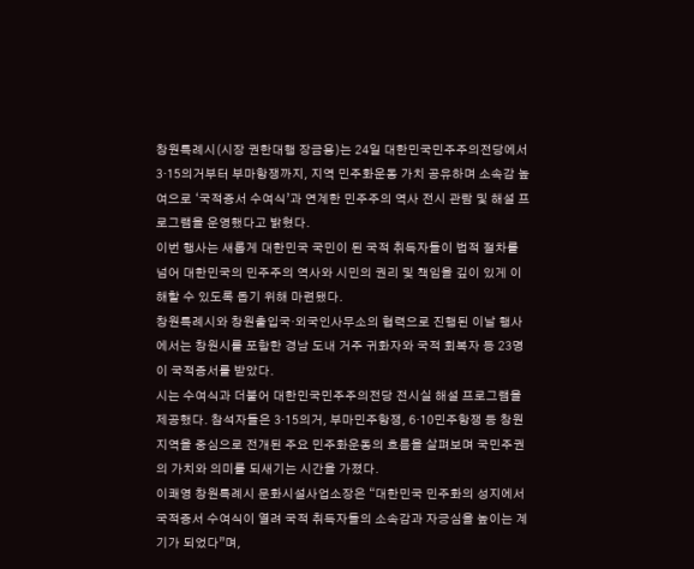창원특례시(시장 권한대행 장금용)는 24일 대한민국민주주의전당에서 3·15의거부터 부마항쟁까지, 지역 민주화운동 가치 공유하며 소속감 높여으로 ‘국적증서 수여식’과 연계한 민주주의 역사 전시 관람 및 해설 프로그램을 운영했다고 밝혔다.
이번 행사는 새롭게 대한민국 국민이 된 국적 취득자들이 법적 절차를 넘어 대한민국의 민주주의 역사와 시민의 권리 및 책임을 깊이 있게 이해할 수 있도록 돕기 위해 마련됐다.
창원특례시와 창원출입국·외국인사무소의 협력으로 진행된 이날 행사에서는 창원시를 포함한 경남 도내 거주 귀화자와 국적 회복자 등 23명이 국적증서를 받았다.
시는 수여식과 더불어 대한민국민주주의전당 전시실 해설 프로그램을 제공했다. 참석자들은 3·15의거, 부마민주항쟁, 6·10민주항쟁 등 창원 지역을 중심으로 전개된 주요 민주화운동의 흐름을 살펴보며 국민주권의 가치와 의미를 되새기는 시간을 가졌다.
이쾌영 창원특례시 문화시설사업소장은 “대한민국 민주화의 성지에서 국적증서 수여식이 열려 국적 취득자들의 소속감과 자긍심을 높이는 계기가 되었다”며,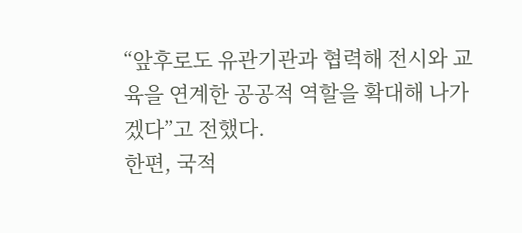“앞후로도 유관기관과 협력해 전시와 교육을 연계한 공공적 역할을 확대해 나가겠다”고 전했다.
한편, 국적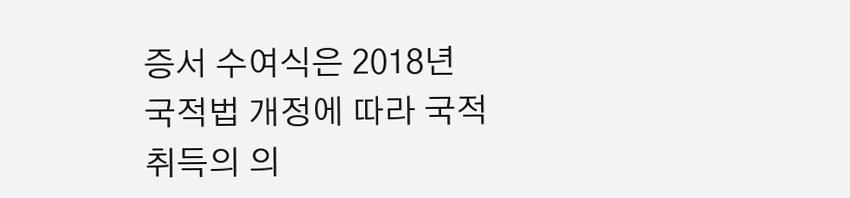증서 수여식은 2018년 국적법 개정에 따라 국적 취득의 의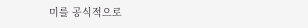미를 공식적으로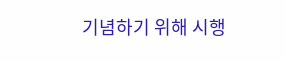기념하기 위해 시행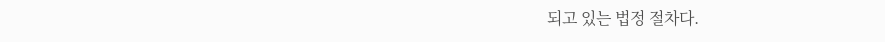되고 있는 법정 절차다.